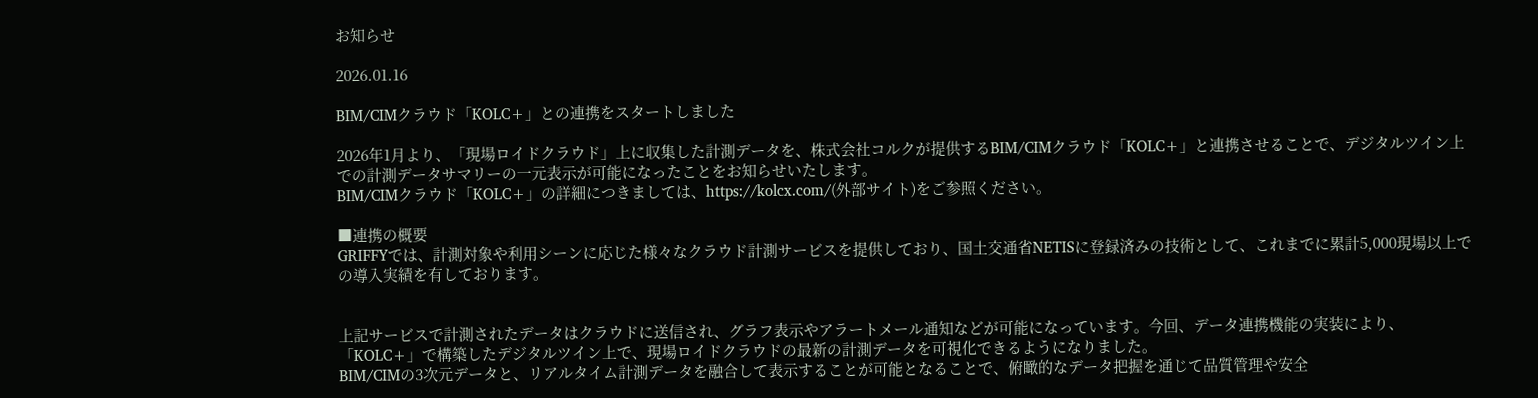お知らせ

2026.01.16

BIM/CIMクラウド「KOLC+」との連携をスタートしました

2026年1月より、「現場ロイドクラウド」上に収集した計測データを、株式会社コルクが提供するBIM/CIMクラウド「KOLC+」と連携させることで、デジタルツイン上での計測データサマリーの一元表示が可能になったことをお知らせいたします。
BIM/CIMクラウド「KOLC+」の詳細につきましては、https://kolcx.com/(外部サイト)をご参照ください。

■連携の概要
GRIFFYでは、計測対象や利用シーンに応じた様々なクラウド計測サービスを提供しており、国土交通省NETISに登録済みの技術として、これまでに累計5,000現場以上での導入実績を有しております。


上記サービスで計測されたデータはクラウドに送信され、グラフ表示やアラートメール通知などが可能になっています。今回、データ連携機能の実装により、「KOLC+」で構築したデジタルツイン上で、現場ロイドクラウドの最新の計測データを可視化できるようになりました。
BIM/CIMの3次元データと、リアルタイム計測データを融合して表示することが可能となることで、俯瞰的なデータ把握を通じて品質管理や安全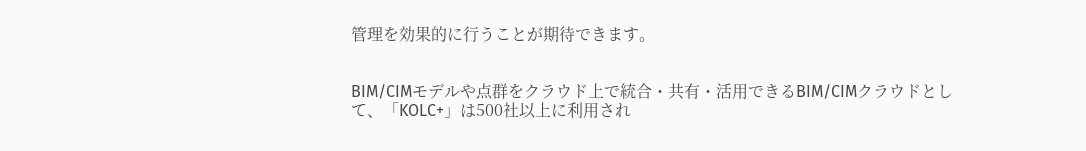管理を効果的に行うことが期待できます。


BIM/CIMモデルや点群をクラウド上で統合・共有・活用できるBIM/CIMクラウドとして、「KOLC+」は500社以上に利用され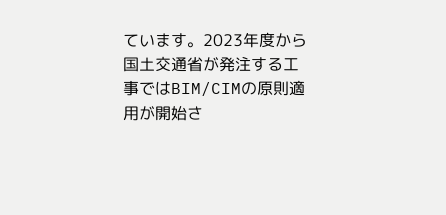ています。2023年度から国土交通省が発注する工事ではBIM/CIMの原則適用が開始さ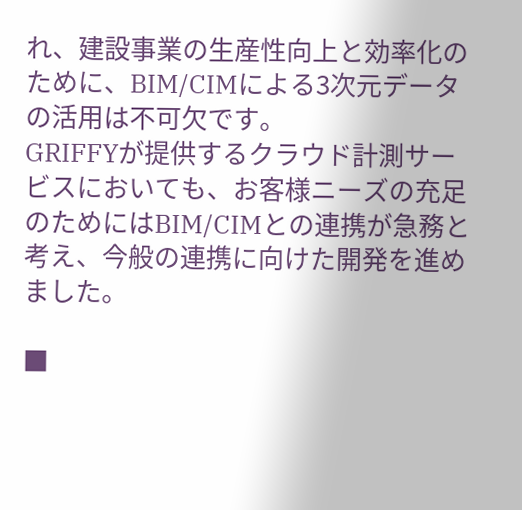れ、建設事業の生産性向上と効率化のために、BIM/CIMによる3次元データの活用は不可欠です。
GRIFFYが提供するクラウド計測サービスにおいても、お客様ニーズの充足のためにはBIM/CIMとの連携が急務と考え、今般の連携に向けた開発を進めました。

■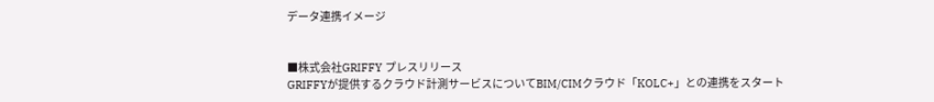データ連携イメージ


■株式会社GRIFFY プレスリリース
GRIFFYが提供するクラウド計測サービスについてBIM/CIMクラウド「KOLC+」との連携をスタート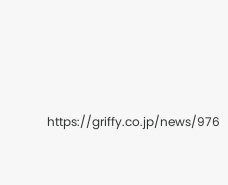https://griffy.co.jp/news/976